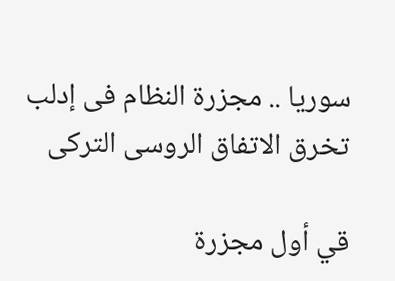سوريا .. مجزرة النظام فى إدلب تخرق الاتفاق الروسى التركى

قي أول مجزرة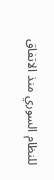للنظام السوري منذ الاتفاق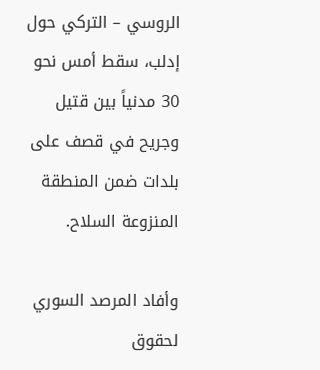الروسي – التركي حول إدلب، سقط أمس نحو 30 مدنياً بين قتيل وجريح في قصف على بلدات ضمن المنطقة المنزوعة السلاح.

وأفاد المرصد السوري لحقوق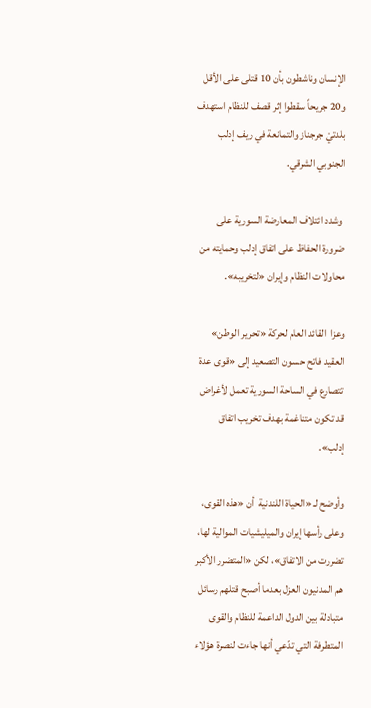الإنسان وناشطون بأن 10 قتلى على الأقل و20 جريحاً سقطوا إثر قصف للنظام استهدف بلدتيْ جرجناز والتمانعة في ريف إدلب الجنوبي الشرقي.

 وشدد ائتلاف المعارضة السورية على ضرورة الحفاظ على اتفاق إدلب وحمايته من محاولات النظام وإيران «لتخريبه».

وعزا  القائد العام لحركة «تحرير الوطن» العقيد فاتح حسون التصعيد إلى «قوى عدة تتصارع في الساحة السورية تعمل لأغراض قد تكون متناغمة بهدف تخريب اتفاق إدلب».

وأوضح لـ «الحياة اللندنية  أن «هذه القوى، وعلى رأسها إيران والميليشيات الموالية لها، تضررت من الاتفاق»، لكن «المتضرر الأكبر هم المدنيون العزل بعدما أصبح قتلهم رسائل متبادلة بين الدول الداعمة للنظام والقوى المتطرفة التي تدّعي أنها جاءت لنصرة هؤلاء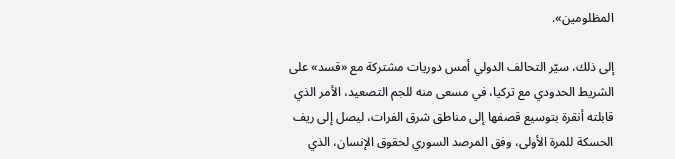المظلومين».

إلى ذلك، سيّر التحالف الدولي أمس دوريات مشتركة مع «قسد» على الشريط الحدودي مع تركيا، في مسعى منه للجم التصعيد، الأمر الذي قابلته أنقرة بتوسيع قصفها إلى مناطق شرق الفرات، ليصل إلى ريف الحسكة للمرة الأولى، وفق المرصد السوري لحقوق الإنسان، الذي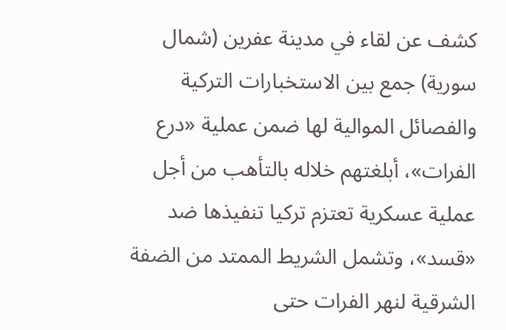كشف عن لقاء في مدينة عفرين (شمال سورية) جمع بين الاستخبارات التركية والفصائل الموالية لها ضمن عملية «درع الفرات»، أبلغتهم خلاله بالتأهب من أجل عملية عسكرية تعتزم تركيا تنفيذها ضد «قسد»، وتشمل الشريط الممتد من الضفة الشرقية لنهر الفرات حتى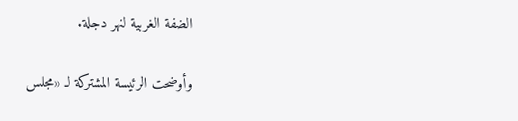الضفة الغربية لنهر دجلة.

وأوضحت الرئيسة المشتركة لـ «مجلس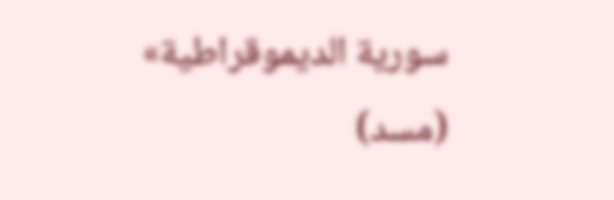سورية الديموقراطية» (مسد)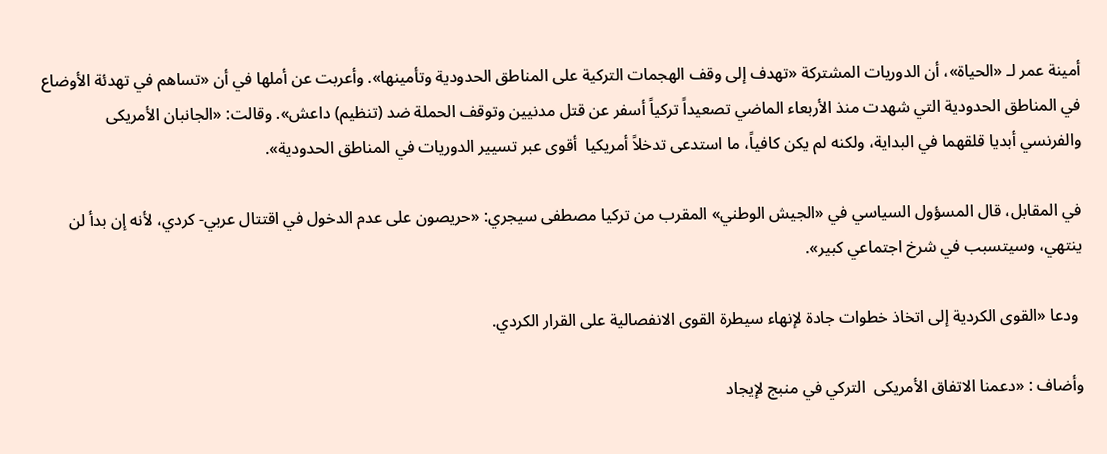أمينة عمر لـ «الحياة»، أن الدوريات المشتركة «تهدف إلى وقف الهجمات التركية على المناطق الحدودية وتأمينها». وأعربت عن أملها في أن «تساهم في تهدئة الأوضاع في المناطق الحدودية التي شهدت منذ الأربعاء الماضي تصعيداً تركياً أسفر عن قتل مدنيين وتوقف الحملة ضد (تنظيم) داعش». وقالت: «الجانبان الأمريكى  والفرنسي أبديا قلقهما في البداية، ولكنه لم يكن كافياً، ما استدعى تدخلاً أمريكيا  أقوى عبر تسيير الدوريات في المناطق الحدودية».

في المقابل، قال المسؤول السياسي في «الجيش الوطني» المقرب من تركيا مصطفى سيجري: «حريصون على عدم الدخول في اقتتال عربي- كردي، لأنه إن بدأ لن ينتهي، وسيتسبب في شرخ اجتماعي كبير».

 ودعا «القوى الكردية إلى اتخاذ خطوات جادة لإنهاء سيطرة القوى الانفصالية على القرار الكردي.

وأضاف : «دعمنا الاتفاق الأمريكى  التركي في منبج لإيجاد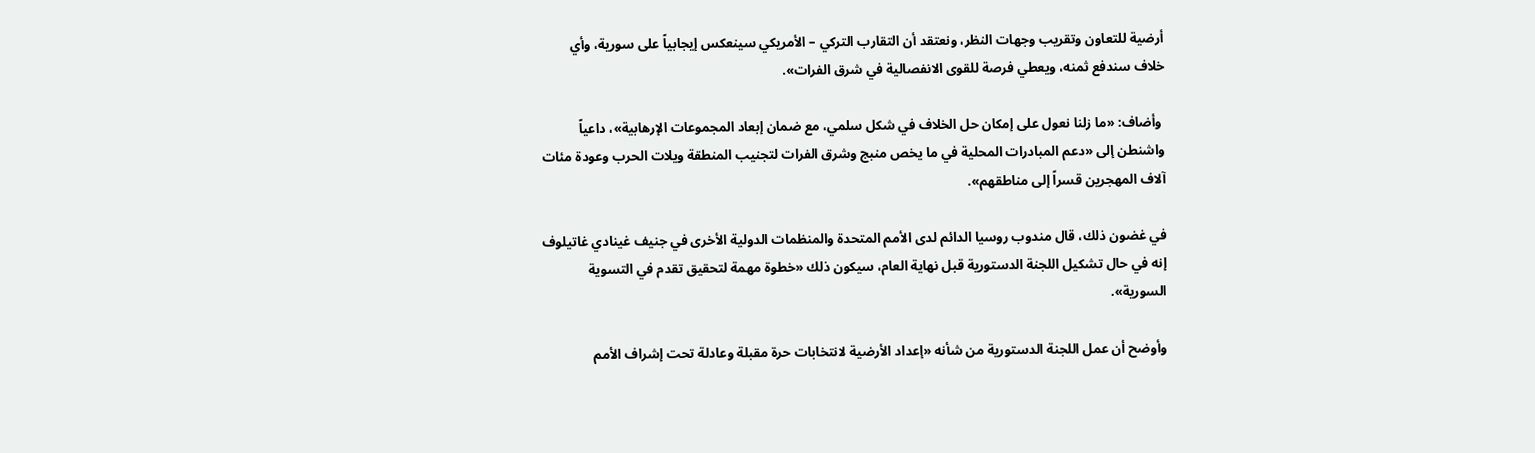أرضية للتعاون وتقريب وجهات النظر، ونعتقد أن التقارب التركي – الأمريكي سينعكس إيجابياً على سورية، وأي خلاف سندفع ثمنه، ويعطي فرصة للقوى الانفصالية في شرق الفرات».

 وأضاف: «ما زلنا نعول على إمكان حل الخلاف في شكل سلمي، مع ضمان إبعاد المجموعات الإرهابية»، داعياً واشنطن إلى «دعم المبادرات المحلية في ما يخص منبج وشرق الفرات لتجنيب المنطقة ويلات الحرب وعودة مئات آلاف المهجرين قسراً إلى مناطقهم».

في غضون ذلك، قال مندوب روسيا الدائم لدى الأمم المتحدة والمنظمات الدولية الأخرى في جنيف غينادي غاتيلوف إنه في حال تشكيل اللجنة الدستورية قبل نهاية العام، سيكون ذلك «خطوة مهمة لتحقيق تقدم في التسوية السورية».

وأوضح أن عمل اللجنة الدستورية من شأنه «إعداد الأرضية لانتخابات حرة مقبلة وعادلة تحت إشراف الأمم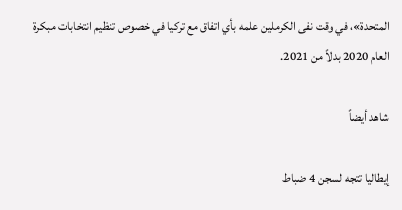المتحدة»، في وقت نفى الكرملين علمه بأي اتفاق مع تركيا في خصوص تنظيم انتخابات مبكرة العام 2020 بدلاً من 2021.

شاهد أيضاً

إيطاليا تتجه لسجن 4 ضباط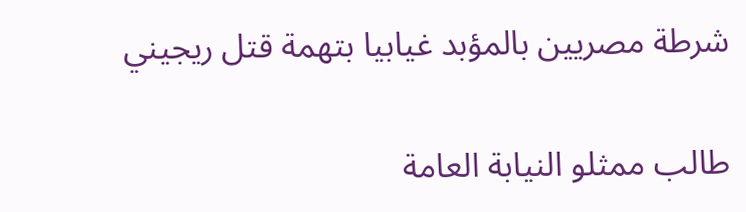شرطة مصريين بالمؤبد غيابيا بتهمة قتل ريجيني

طالب ممثلو النيابة العامة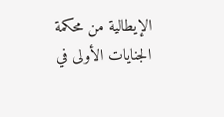الإيطالية من محكمة الجنايات الأولى في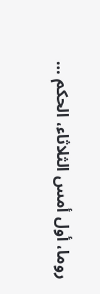روما، أول أمس الثلاثاء، الحكم …